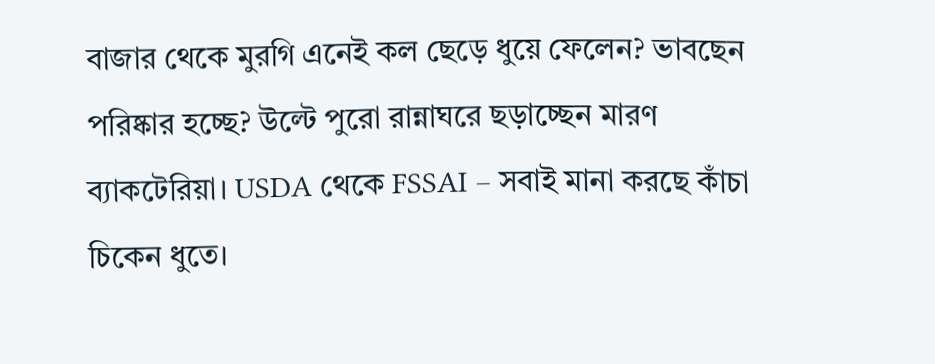বাজার থেকে মুরগি এনেই কল ছেড়ে ধুয়ে ফেলেন? ভাবছেন পরিষ্কার হচ্ছে? উল্টে পুরো রান্নাঘরে ছড়াচ্ছেন মারণ ব্যাকটেরিয়া। USDA থেকে FSSAI – সবাই মানা করছে কাঁচা চিকেন ধুতে।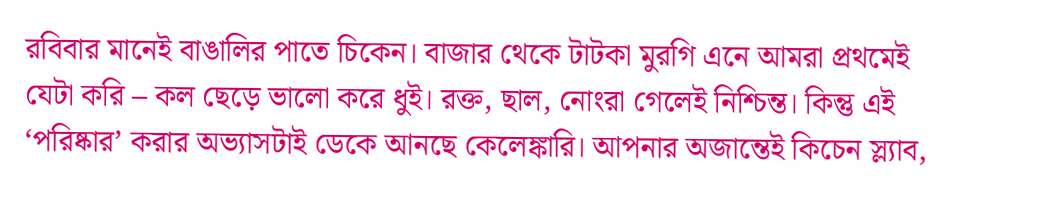রবিবার মানেই বাঙালির পাতে চিকেন। বাজার থেকে টাটকা মুরগি এনে আমরা প্রথমেই যেটা করি – কল ছেড়ে ভালো করে ধুই। রক্ত, ছাল, নোংরা গেলেই নিশ্চিন্ত। কিন্তু এই ‘পরিষ্কার’ করার অভ্যাসটাই ডেকে আনছে কেলেঙ্কারি। আপনার অজান্তেই কিচেন স্ল্যাব,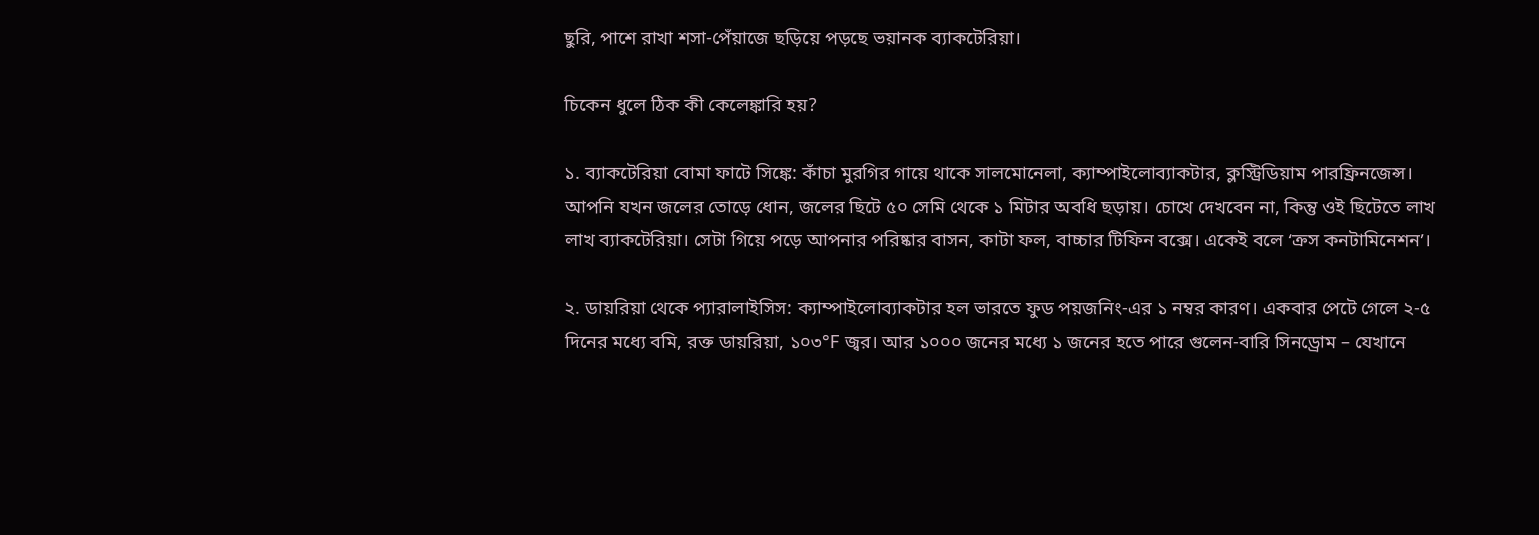ছুরি, পাশে রাখা শসা-পেঁয়াজে ছড়িয়ে পড়ছে ভয়ানক ব্যাকটেরিয়া।

চিকেন ধুলে ঠিক কী কেলেঙ্কারি হয়?

১. ব্যাকটেরিয়া বোমা ফাটে সিঙ্কে: কাঁচা মুরগির গায়ে থাকে সালমোনেলা, ক্যাম্পাইলোব্যাকটার, ক্লস্ট্রিডিয়াম পারফ্রিনজেন্স। আপনি যখন জলের তোড়ে ধোন, জলের ছিটে ৫০ সেমি থেকে ১ মিটার অবধি ছড়ায়। চোখে দেখবেন না, কিন্তু ওই ছিটেতে লাখ লাখ ব্যাকটেরিয়া। সেটা গিয়ে পড়ে আপনার পরিষ্কার বাসন, কাটা ফল, বাচ্চার টিফিন বক্সে। একেই বলে ‘ক্রস কনটামিনেশন’।

২. ডায়রিয়া থেকে প্যারালাইসিস: ক্যাম্পাইলোব্যাকটার হল ভারতে ফুড পয়জনিং-এর ১ নম্বর কারণ। একবার পেটে গেলে ২-৫ দিনের মধ্যে বমি, রক্ত ডায়রিয়া, ১০৩°F জ্বর। আর ১০০০ জনের মধ্যে ১ জনের হতে পারে গুলেন-বারি সিনড্রোম – যেখানে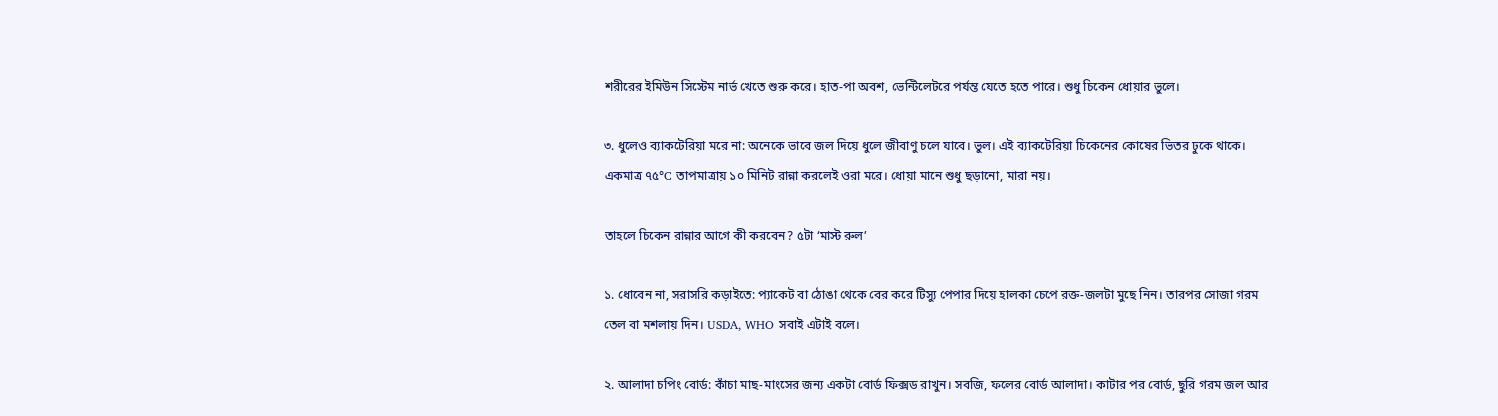শরীরের ইমিউন সিস্টেম নার্ভ খেতে শুরু করে। হাত-পা অবশ, ভেন্টিলেটরে পর্যন্ত যেতে হতে পারে। শুধু চিকেন ধোয়ার ভুলে।

৩. ধুলেও ব্যাকটেরিয়া মরে না: অনেকে ভাবে জল দিয়ে ধুলে জীবাণু চলে যাবে। ভুল। এই ব্যাকটেরিয়া চিকেনের কোষের ভিতর ঢুকে থাকে। একমাত্র ৭৫°C তাপমাত্রায় ১০ মিনিট রান্না করলেই ওরা মরে। ধোয়া মানে শুধু ছড়ানো, মারা নয়।

তাহলে চিকেন রান্নার আগে কী করবেন? ৫টা ‘মাস্ট রুল’

১. ধোবেন না, সরাসরি কড়াইতে: প্যাকেট বা ঠোঙা থেকে বের করে টিস্যু পেপার দিয়ে হালকা চেপে রক্ত-জলটা মুছে নিন। তারপর সোজা গরম তেল বা মশলায় দিন। USDA, WHO সবাই এটাই বলে।

২. আলাদা চপিং বোর্ড: কাঁচা মাছ-মাংসের জন্য একটা বোর্ড ফিক্সড রাখুন। সবজি, ফলের বোর্ড আলাদা। কাটার পর বোর্ড, ছুরি গরম জল আর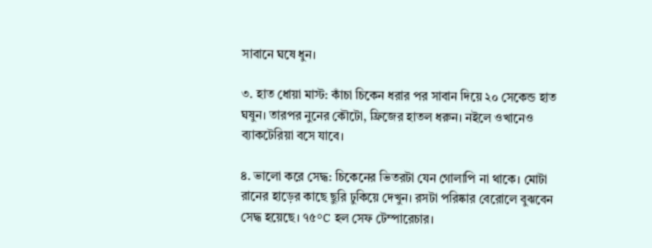সাবানে ঘষে ধুন।

৩. হাত ধোয়া মাস্ট: কাঁচা চিকেন ধরার পর সাবান দিয়ে ২০ সেকেন্ড হাত ঘষুন। তারপর নুনের কৌটো, ফ্রিজের হাতল ধরুন। নইলে ওখানেও ব্যাকটেরিয়া বসে যাবে।

৪. ভালো করে সেদ্ধ: চিকেনের ভিতরটা যেন গোলাপি না থাকে। মোটা রানের হাড়ের কাছে ছুরি ঢুকিয়ে দেখুন। রসটা পরিষ্কার বেরোলে বুঝবেন সেদ্ধ হয়েছে। ৭৫°C হল সেফ টেম্পারেচার।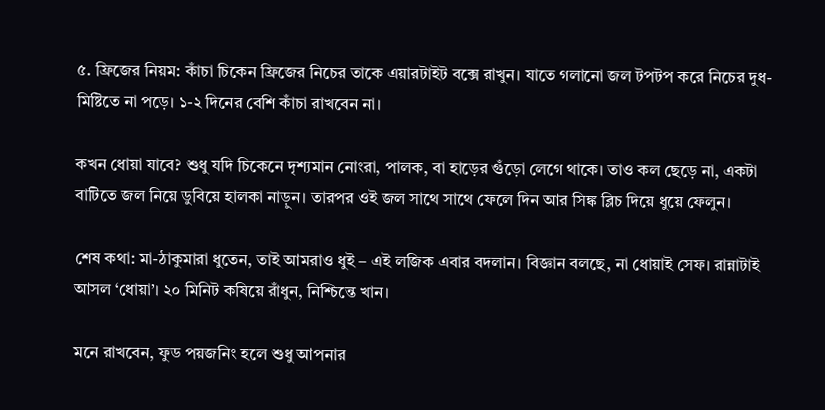৫. ফ্রিজের নিয়ম: কাঁচা চিকেন ফ্রিজের নিচের তাকে এয়ারটাইট বক্সে রাখুন। যাতে গলানো জল টপটপ করে নিচের দুধ-মিষ্টিতে না পড়ে। ১-২ দিনের বেশি কাঁচা রাখবেন না।

কখন ধোয়া যাবে? শুধু যদি চিকেনে দৃশ্যমান নোংরা, পালক, বা হাড়ের গুঁড়ো লেগে থাকে। তাও কল ছেড়ে না, একটা বাটিতে জল নিয়ে ডুবিয়ে হালকা নাড়ুন। তারপর ওই জল সাথে সাথে ফেলে দিন আর সিঙ্ক ব্লিচ দিয়ে ধুয়ে ফেলুন।

শেষ কথা: মা-ঠাকুমারা ধুতেন, তাই আমরাও ধুই – এই লজিক এবার বদলান। বিজ্ঞান বলছে, না ধোয়াই সেফ। রান্নাটাই আসল ‘ধোয়া’। ২০ মিনিট কষিয়ে রাঁধুন, নিশ্চিন্তে খান।

মনে রাখবেন, ফুড পয়জনিং হলে শুধু আপনার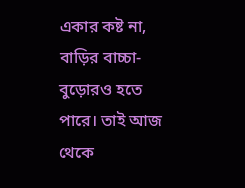একার কষ্ট না, বাড়ির বাচ্চা-বুড়োরও হতে পারে। তাই আজ থেকে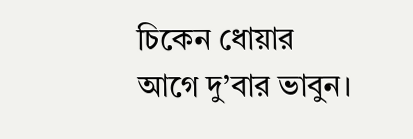চিকেন ধোয়ার আগে দু’বার ভাবুন।